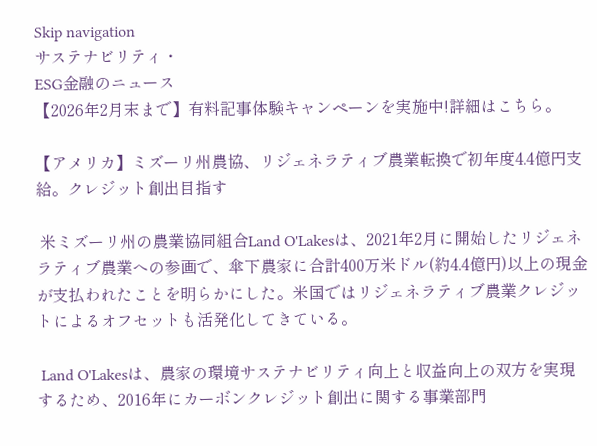Skip navigation
サステナビリティ・
ESG金融のニュース
【2026年2月末まで】有料記事体験キャンペーンを実施中!詳細はこちら。

【アメリカ】ミズーリ州農協、リジェネラティブ農業転換で初年度4.4億円支給。クレジット創出目指す

 米ミズーリ州の農業協同組合Land O'Lakesは、2021年2月に開始したリジェネラティブ農業への参画で、傘下農家に合計400万米ドル(約4.4億円)以上の現金が支払われたことを明らかにした。米国ではリジェネラティブ農業クレジットによるオフセットも活発化してきている。

 Land O'Lakesは、農家の環境サステナビリティ向上と収益向上の双方を実現するため、2016年にカーボンクレジット創出に関する事業部門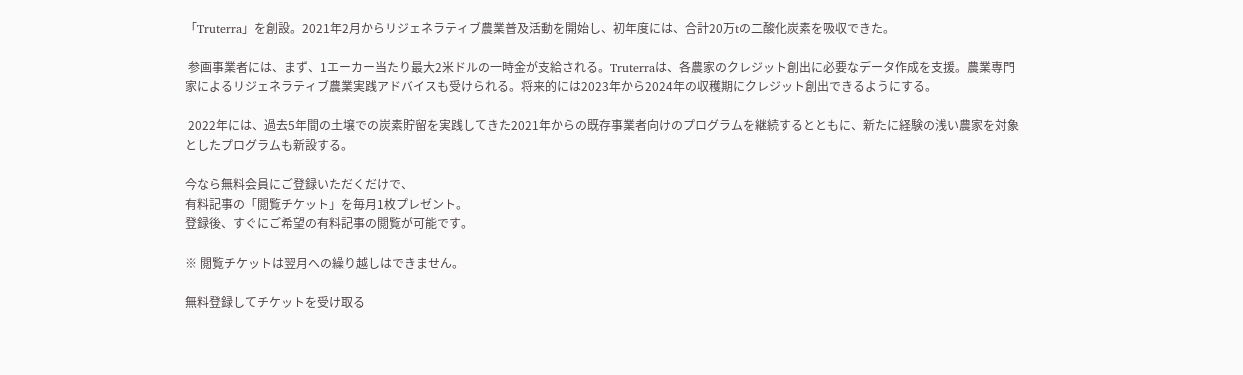「Truterra」を創設。2021年2月からリジェネラティブ農業普及活動を開始し、初年度には、合計20万tの二酸化炭素を吸収できた。

 参画事業者には、まず、1エーカー当たり最大2米ドルの一時金が支給される。Truterraは、各農家のクレジット創出に必要なデータ作成を支援。農業専門家によるリジェネラティブ農業実践アドバイスも受けられる。将来的には2023年から2024年の収穫期にクレジット創出できるようにする。

 2022年には、過去5年間の土壌での炭素貯留を実践してきた2021年からの既存事業者向けのプログラムを継続するとともに、新たに経験の浅い農家を対象としたプログラムも新設する。

今なら無料会員にご登録いただくだけで、
有料記事の「閲覧チケット」を毎月1枚プレゼント。
登録後、すぐにご希望の有料記事の閲覧が可能です。

※ 閲覧チケットは翌月への繰り越しはできません。

無料登録してチケットを受け取る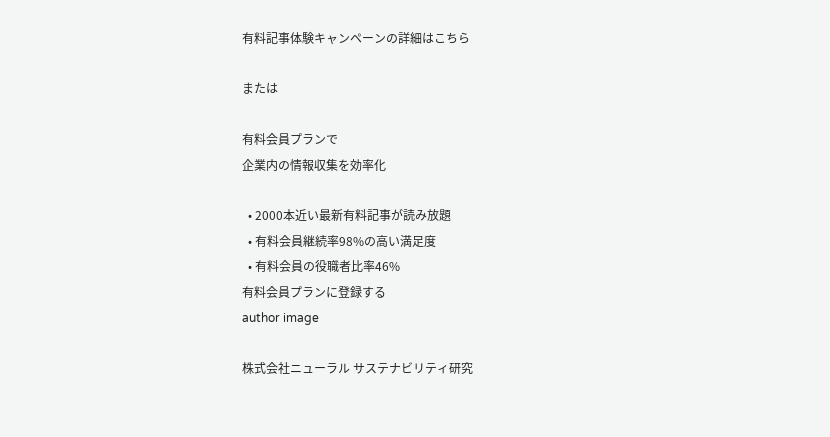有料記事体験キャンペーンの詳細はこちら

または

有料会員プランで
企業内の情報収集を効率化

  • 2000本近い最新有料記事が読み放題
  • 有料会員継続率98%の高い満足度
  • 有料会員の役職者比率46%
有料会員プランに登録する
author image

株式会社ニューラル サステナビリティ研究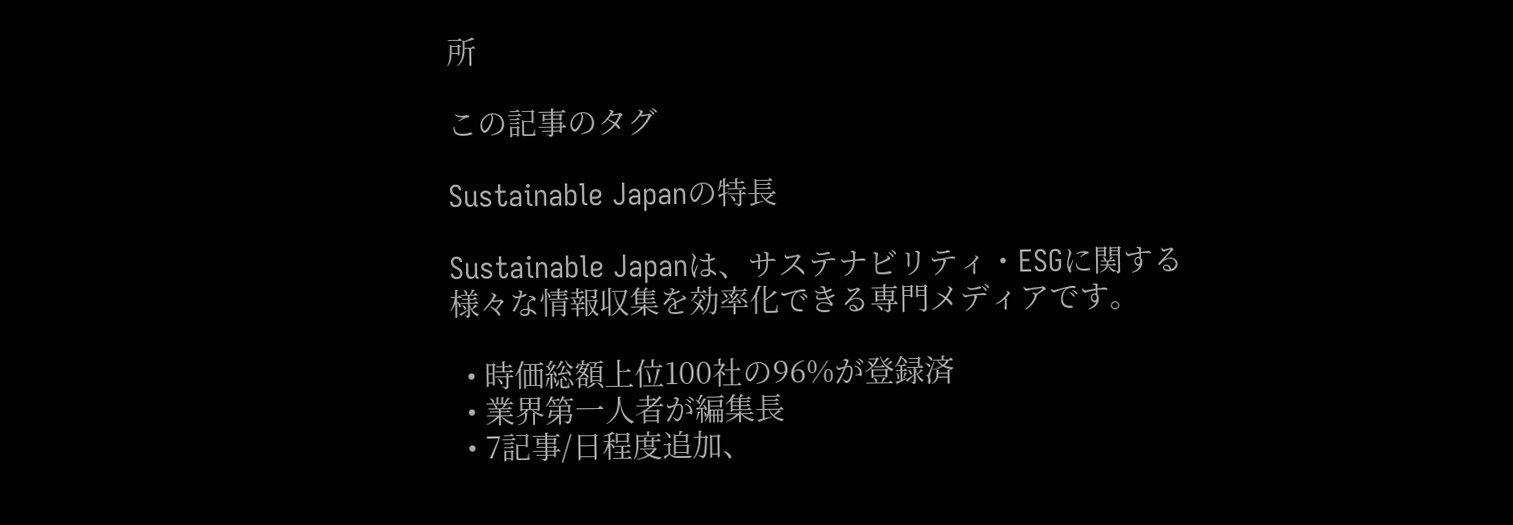所

この記事のタグ

Sustainable Japanの特長

Sustainable Japanは、サステナビリティ・ESGに関する
様々な情報収集を効率化できる専門メディアです。

  • 時価総額上位100社の96%が登録済
  • 業界第一人者が編集長
  • 7記事/日程度追加、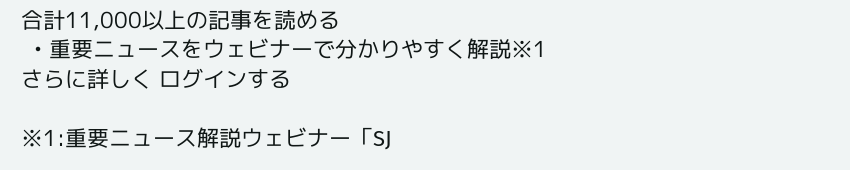合計11,000以上の記事を読める
  • 重要ニュースをウェビナーで分かりやすく解説※1
さらに詳しく ログインする

※1:重要ニュース解説ウェビナー「SJ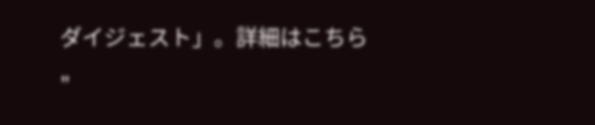ダイジェスト」。詳細はこちら

"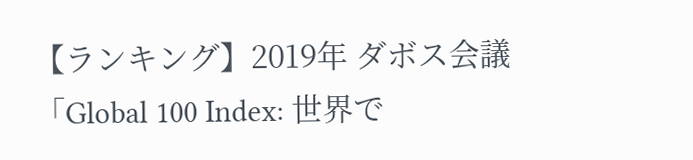【ランキング】2019年 ダボス会議「Global 100 Index: 世界で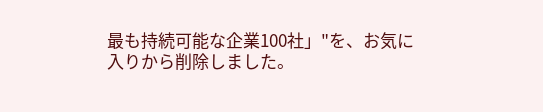最も持続可能な企業100社」"を、お気に入りから削除しました。